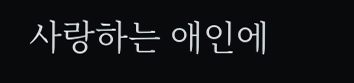사랑하는 애인에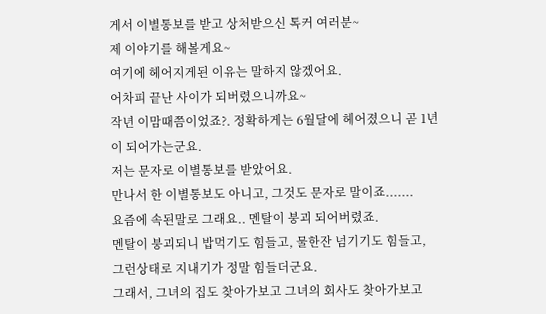게서 이별통보를 받고 상처받으신 톡커 여러분~
제 이야기를 해볼게요~
여기에 헤어지게된 이유는 말하지 않겠어요.
어차피 끝난 사이가 되버렸으니까요~
작년 이맘때쯤이었죠?. 정확하게는 6월달에 헤어졌으니 곧 1년이 되어가는군요.
저는 문자로 이별통보를 받았어요.
만나서 한 이별통보도 아니고, 그것도 문자로 말이죠.......
요즘에 속된말로 그래요.. 멘탈이 붕괴 되어버렸죠.
멘탈이 붕괴되니 밥먹기도 힘들고, 물한잔 넘기기도 힘들고,
그런상태로 지내기가 정말 힘들더군요.
그래서, 그녀의 집도 찾아가보고 그녀의 회사도 찾아가보고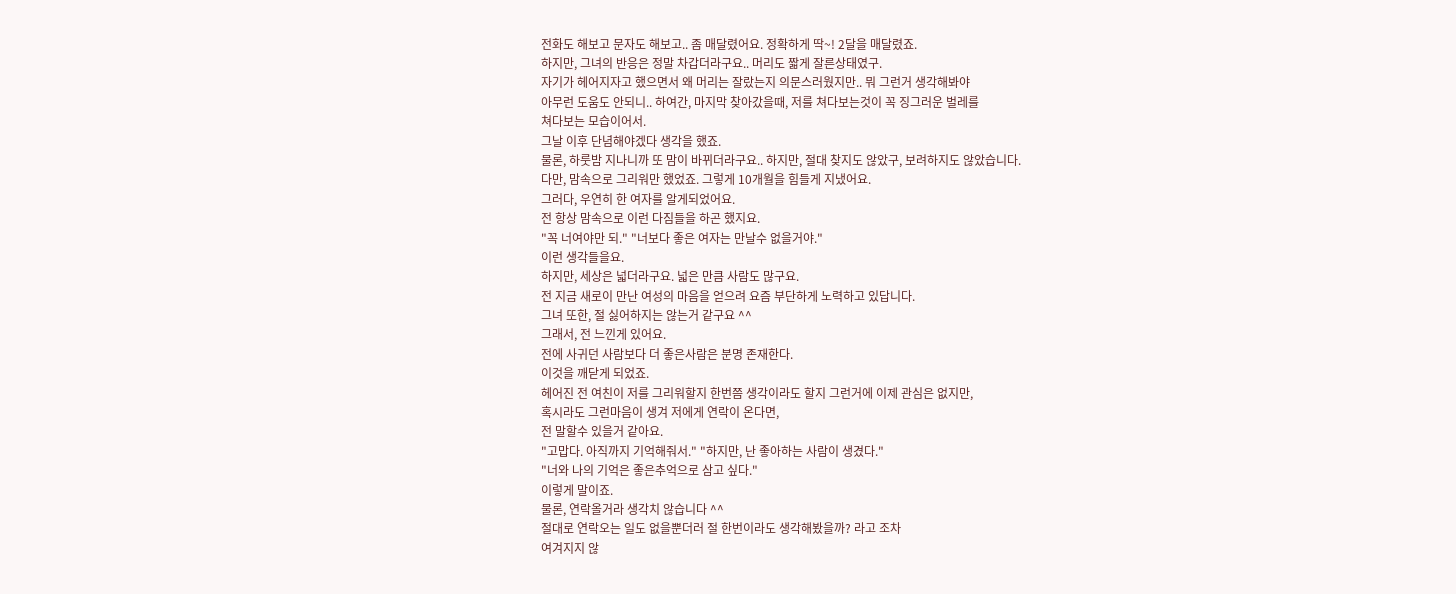전화도 해보고 문자도 해보고.. 좀 매달렸어요. 정확하게 딱~! 2달을 매달렸죠.
하지만, 그녀의 반응은 정말 차갑더라구요.. 머리도 짧게 잘른상태였구.
자기가 헤어지자고 했으면서 왜 머리는 잘랐는지 의문스러웠지만.. 뭐 그런거 생각해봐야
아무런 도움도 안되니.. 하여간, 마지막 찾아갔을때, 저를 쳐다보는것이 꼭 징그러운 벌레를
쳐다보는 모습이어서.
그날 이후 단념해야겠다 생각을 했죠.
물론, 하룻밤 지나니까 또 맘이 바뀌더라구요.. 하지만, 절대 찾지도 않았구, 보려하지도 않았습니다.
다만, 맘속으로 그리워만 했었죠. 그렇게 10개월을 힘들게 지냈어요.
그러다, 우연히 한 여자를 알게되었어요.
전 항상 맘속으로 이런 다짐들을 하곤 했지요.
"꼭 너여야만 되." "너보다 좋은 여자는 만날수 없을거야."
이런 생각들을요.
하지만, 세상은 넓더라구요. 넓은 만큼 사람도 많구요.
전 지금 새로이 만난 여성의 마음을 얻으려 요즘 부단하게 노력하고 있답니다.
그녀 또한, 절 싫어하지는 않는거 같구요 ^^
그래서, 전 느낀게 있어요.
전에 사귀던 사람보다 더 좋은사람은 분명 존재한다.
이것을 깨닫게 되었죠.
헤어진 전 여친이 저를 그리워할지 한번쯤 생각이라도 할지 그런거에 이제 관심은 없지만,
혹시라도 그런마음이 생겨 저에게 연락이 온다면,
전 말할수 있을거 같아요.
"고맙다. 아직까지 기억해줘서." "하지만, 난 좋아하는 사람이 생겼다."
"너와 나의 기억은 좋은추억으로 삼고 싶다."
이렇게 말이죠.
물론, 연락올거라 생각치 않습니다 ^^
절대로 연락오는 일도 없을뿐더러 절 한번이라도 생각해봤을까? 라고 조차
여겨지지 않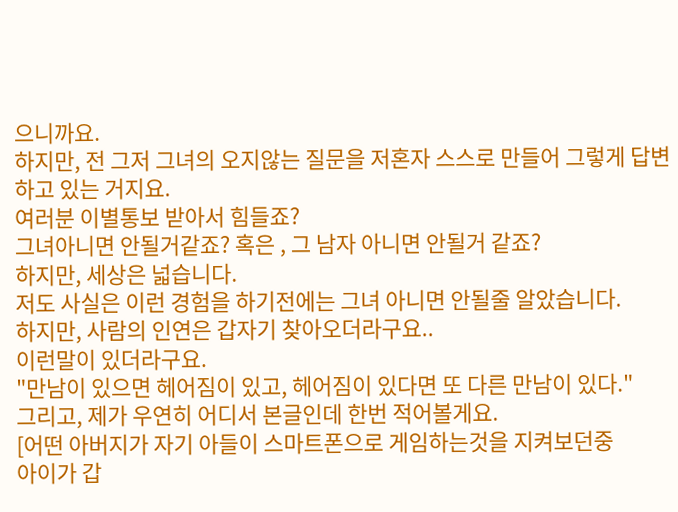으니까요.
하지만, 전 그저 그녀의 오지않는 질문을 저혼자 스스로 만들어 그렇게 답변하고 있는 거지요.
여러분 이별통보 받아서 힘들죠?
그녀아니면 안될거같죠? 혹은 , 그 남자 아니면 안될거 같죠?
하지만, 세상은 넓습니다.
저도 사실은 이런 경험을 하기전에는 그녀 아니면 안될줄 알았습니다.
하지만, 사람의 인연은 갑자기 찾아오더라구요..
이런말이 있더라구요.
"만남이 있으면 헤어짐이 있고, 헤어짐이 있다면 또 다른 만남이 있다."
그리고, 제가 우연히 어디서 본글인데 한번 적어볼게요.
[어떤 아버지가 자기 아들이 스마트폰으로 게임하는것을 지켜보던중
아이가 갑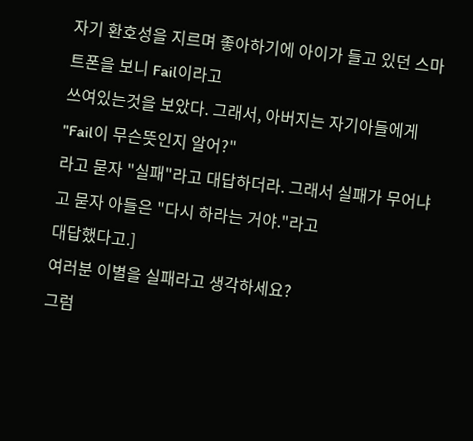자기 환호성을 지르며 좋아하기에 아이가 들고 있던 스마트폰을 보니 Fail이라고
쓰여있는것을 보았다. 그래서, 아버지는 자기아들에게 "Fail이 무슨뜻인지 알어?"
라고 묻자 "실패"라고 대답하더라. 그래서 실패가 무어냐고 묻자 아들은 "다시 하라는 거야."라고
대답했다고.]
여러분 이별을 실패라고 생각하세요?
그럼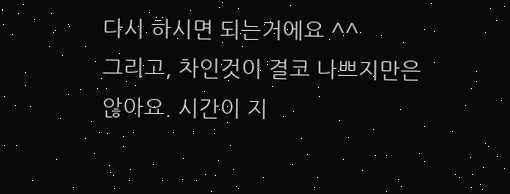다시 하시면 되는거에요 ^^
그리고, 차인것이 결코 나쁘지만은 않아요. 시간이 지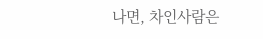나면, 차인사람은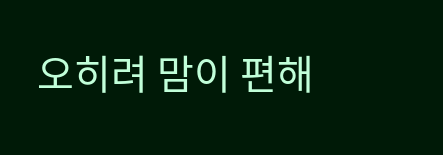오히려 맘이 편해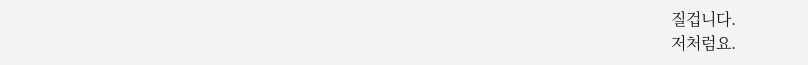질겁니다.
저처럼요.